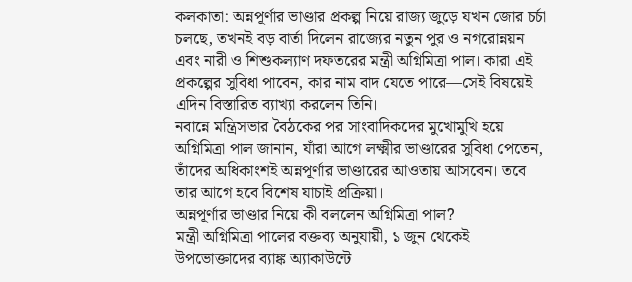কলকাতা: অন্নপূর্ণার ভাণ্ডার প্রকল্প নিয়ে রাজ্য জুড়ে যখন জোর চর্চা চলছে, তখনই বড় বার্তা দিলেন রাজ্যের নতুন পুর ও নগরোন্নয়ন এবং নারী ও শিশুকল্যাণ দফতরের মন্ত্রী অগ্নিমিত্রা পাল। কারা এই প্রকল্পের সুবিধা পাবেন, কার নাম বাদ যেতে পারে—সেই বিষয়েই এদিন বিস্তারিত ব্যাখ্যা করলেন তিনি।
নবান্নে মন্ত্রিসভার বৈঠকের পর সাংবাদিকদের মুখোমুখি হয়ে অগ্নিমিত্রা পাল জানান, যাঁরা আগে লক্ষ্মীর ভাণ্ডারের সুবিধা পেতেন, তাঁদের অধিকাংশই অন্নপূর্ণার ভাণ্ডারের আওতায় আসবেন। তবে তার আগে হবে বিশেষ যাচাই প্রক্রিয়া।
অন্নপূর্ণার ভাণ্ডার নিয়ে কী বললেন অগ্নিমিত্রা পাল?
মন্ত্রী অগ্নিমিত্রা পালের বক্তব্য অনুযায়ী, ১ জুন থেকেই উপভোক্তাদের ব্যাঙ্ক অ্যাকাউন্টে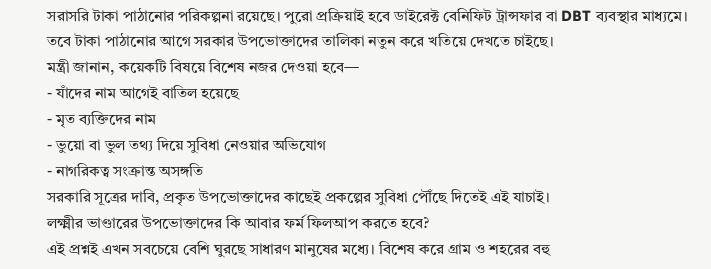সরাসরি টাকা পাঠানোর পরিকল্পনা রয়েছে। পুরো প্রক্রিয়াই হবে ডাইরেক্ট বেনিফিট ট্রান্সফার বা DBT ব্যবস্থার মাধ্যমে।
তবে টাকা পাঠানোর আগে সরকার উপভোক্তাদের তালিকা নতুন করে খতিয়ে দেখতে চাইছে।
মন্ত্রী জানান, কয়েকটি বিষয়ে বিশেষ নজর দেওয়া হবে—
- যাঁদের নাম আগেই বাতিল হয়েছে
- মৃত ব্যক্তিদের নাম
- ভুয়ো বা ভুল তথ্য দিয়ে সুবিধা নেওয়ার অভিযোগ
- নাগরিকত্ব সংক্রান্ত অসঙ্গতি
সরকারি সূত্রের দাবি, প্রকৃত উপভোক্তাদের কাছেই প্রকল্পের সুবিধা পৌঁছে দিতেই এই যাচাই।
লক্ষ্মীর ভাণ্ডারের উপভোক্তাদের কি আবার ফর্ম ফিলআপ করতে হবে?
এই প্রশ্নই এখন সবচেয়ে বেশি ঘুরছে সাধারণ মানুষের মধ্যে। বিশেষ করে গ্রাম ও শহরের বহু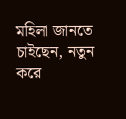মহিলা জানতে চাইছেন, নতুন করে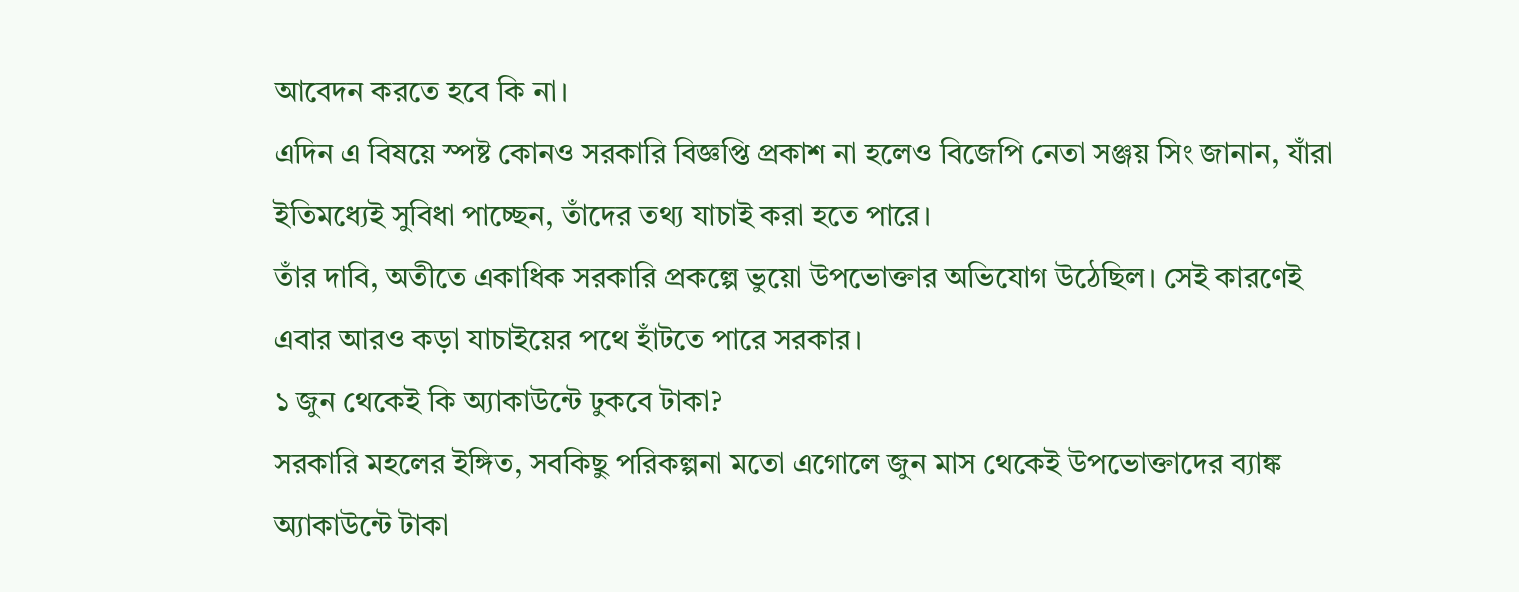আবেদন করতে হবে কি না।
এদিন এ বিষয়ে স্পষ্ট কোনও সরকারি বিজ্ঞপ্তি প্রকাশ না হলেও বিজেপি নেতা সঞ্জয় সিং জানান, যাঁরা ইতিমধ্যেই সুবিধা পাচ্ছেন, তাঁদের তথ্য যাচাই করা হতে পারে।
তাঁর দাবি, অতীতে একাধিক সরকারি প্রকল্পে ভুয়ো উপভোক্তার অভিযোগ উঠেছিল। সেই কারণেই এবার আরও কড়া যাচাইয়ের পথে হাঁটতে পারে সরকার।
১ জুন থেকেই কি অ্যাকাউন্টে ঢুকবে টাকা?
সরকারি মহলের ইঙ্গিত, সবকিছু পরিকল্পনা মতো এগোলে জুন মাস থেকেই উপভোক্তাদের ব্যাঙ্ক অ্যাকাউন্টে টাকা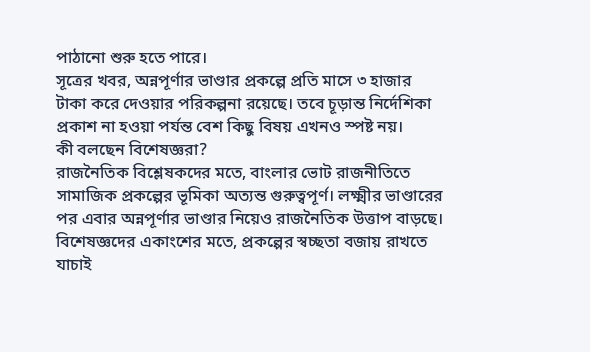পাঠানো শুরু হতে পারে।
সূত্রের খবর, অন্নপূর্ণার ভাণ্ডার প্রকল্পে প্রতি মাসে ৩ হাজার টাকা করে দেওয়ার পরিকল্পনা রয়েছে। তবে চূড়ান্ত নির্দেশিকা প্রকাশ না হওয়া পর্যন্ত বেশ কিছু বিষয় এখনও স্পষ্ট নয়।
কী বলছেন বিশেষজ্ঞরা?
রাজনৈতিক বিশ্লেষকদের মতে, বাংলার ভোট রাজনীতিতে সামাজিক প্রকল্পের ভূমিকা অত্যন্ত গুরুত্বপূর্ণ। লক্ষ্মীর ভাণ্ডারের পর এবার অন্নপূর্ণার ভাণ্ডার নিয়েও রাজনৈতিক উত্তাপ বাড়ছে।
বিশেষজ্ঞদের একাংশের মতে, প্রকল্পের স্বচ্ছতা বজায় রাখতে যাচাই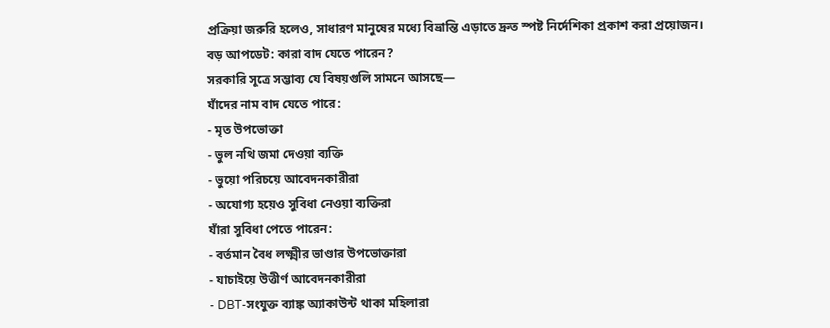প্রক্রিয়া জরুরি হলেও, সাধারণ মানুষের মধ্যে বিভ্রান্তি এড়াতে দ্রুত স্পষ্ট নির্দেশিকা প্রকাশ করা প্রয়োজন।
বড় আপডেট: কারা বাদ যেতে পারেন?
সরকারি সূত্রে সম্ভাব্য যে বিষয়গুলি সামনে আসছে—
যাঁদের নাম বাদ যেতে পারে:
- মৃত উপভোক্তা
- ভুল নথি জমা দেওয়া ব্যক্তি
- ভুয়ো পরিচয়ে আবেদনকারীরা
- অযোগ্য হয়েও সুবিধা নেওয়া ব্যক্তিরা
যাঁরা সুবিধা পেতে পারেন:
- বর্তমান বৈধ লক্ষ্মীর ভাণ্ডার উপভোক্তারা
- যাচাইয়ে উত্তীর্ণ আবেদনকারীরা
- DBT-সংযুক্ত ব্যাঙ্ক অ্যাকাউন্ট থাকা মহিলারা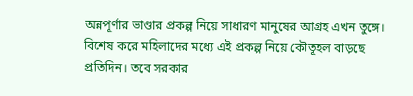অন্নপূর্ণার ভাণ্ডার প্রকল্প নিয়ে সাধারণ মানুষের আগ্রহ এখন তুঙ্গে। বিশেষ করে মহিলাদের মধ্যে এই প্রকল্প নিয়ে কৌতূহল বাড়ছে প্রতিদিন। তবে সরকার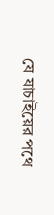যে যাচাইয়ের পথে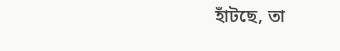হাঁটছে, তা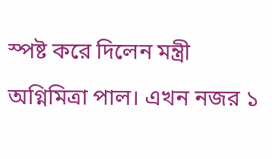স্পষ্ট করে দিলেন মন্ত্রী অগ্নিমিত্রা পাল। এখন নজর ১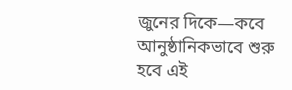জুনের দিকে—কবে আনুষ্ঠানিকভাবে শুরু হবে এই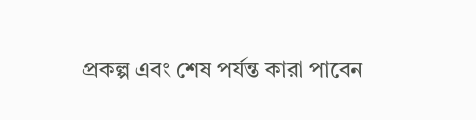প্রকল্প এবং শেষ পর্যন্ত কারা পাবেন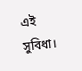এই সুবিধা।